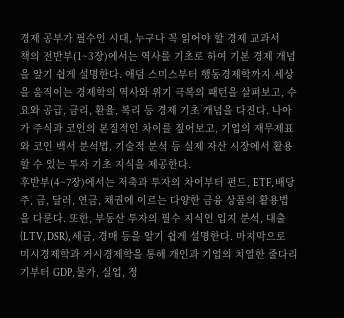경제 공부가 필수인 시대, 누구나 꼭 읽어야 할 경제 교과서
책의 전반부(1~3장)에서는 역사를 기초로 하여 기본 경제 개념을 알기 쉽게 설명한다. 애덤 스미스부터 행동경제학까지 세상을 움직이는 경제학의 역사와 위기 극복의 패턴을 살펴보고, 수요와 공급, 금리, 환율, 복리 등 경제 기초 개념을 다진다. 나아가 주식과 코인의 본질적인 차이를 짚어보고, 기업의 재무제표와 코인 백서 분석법, 기술적 분석 등 실제 자산 시장에서 활용할 수 있는 투자 기초 지식을 제공한다.
후반부(4~7장)에서는 저축과 투자의 차이부터 펀드, ETF, 배당주, 금, 달러, 연금, 채권에 이르는 다양한 금융 상품의 활용법을 다룬다. 또한, 부동산 투자의 필수 지식인 입지 분석, 대출(LTV, DSR), 세금, 경매 등을 알기 쉽게 설명한다. 마지막으로 미시경제학과 거시경제학을 통해 개인과 기업의 치열한 줄다리기부터 GDP, 물가, 실업, 정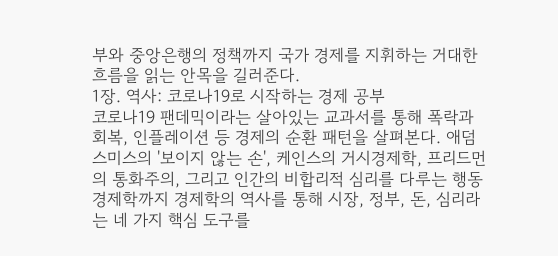부와 중앙은행의 정책까지 국가 경제를 지휘하는 거대한 흐름을 읽는 안목을 길러준다.
1장. 역사: 코로나19로 시작하는 경제 공부
코로나19 팬데믹이라는 살아있는 교과서를 통해 폭락과 회복, 인플레이션 등 경제의 순환 패턴을 살펴본다. 애덤 스미스의 '보이지 않는 손', 케인스의 거시경제학, 프리드먼의 통화주의, 그리고 인간의 비합리적 심리를 다루는 행동경제학까지 경제학의 역사를 통해 시장, 정부, 돈, 심리라는 네 가지 핵심 도구를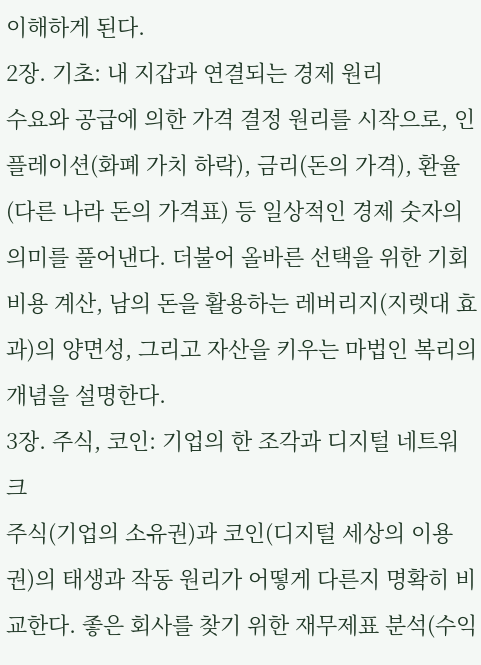이해하게 된다.
2장. 기초: 내 지갑과 연결되는 경제 원리
수요와 공급에 의한 가격 결정 원리를 시작으로, 인플레이션(화폐 가치 하락), 금리(돈의 가격), 환율(다른 나라 돈의 가격표) 등 일상적인 경제 숫자의 의미를 풀어낸다. 더불어 올바른 선택을 위한 기회비용 계산, 남의 돈을 활용하는 레버리지(지렛대 효과)의 양면성, 그리고 자산을 키우는 마법인 복리의 개념을 설명한다.
3장. 주식, 코인: 기업의 한 조각과 디지털 네트워크
주식(기업의 소유권)과 코인(디지털 세상의 이용권)의 태생과 작동 원리가 어떻게 다른지 명확히 비교한다. 좋은 회사를 찾기 위한 재무제표 분석(수익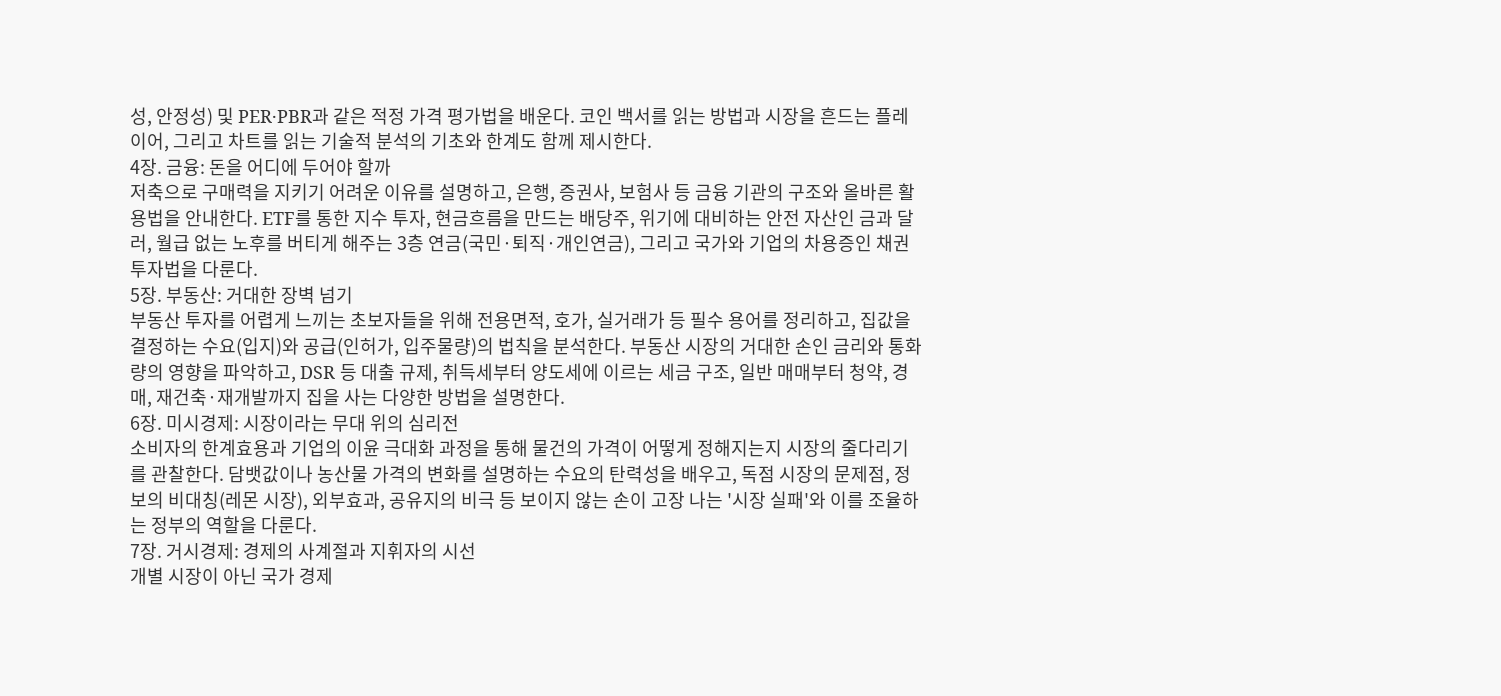성, 안정성) 및 PER·PBR과 같은 적정 가격 평가법을 배운다. 코인 백서를 읽는 방법과 시장을 흔드는 플레이어, 그리고 차트를 읽는 기술적 분석의 기초와 한계도 함께 제시한다.
4장. 금융: 돈을 어디에 두어야 할까
저축으로 구매력을 지키기 어려운 이유를 설명하고, 은행, 증권사, 보험사 등 금융 기관의 구조와 올바른 활용법을 안내한다. ETF를 통한 지수 투자, 현금흐름을 만드는 배당주, 위기에 대비하는 안전 자산인 금과 달러, 월급 없는 노후를 버티게 해주는 3층 연금(국민·퇴직·개인연금), 그리고 국가와 기업의 차용증인 채권 투자법을 다룬다.
5장. 부동산: 거대한 장벽 넘기
부동산 투자를 어렵게 느끼는 초보자들을 위해 전용면적, 호가, 실거래가 등 필수 용어를 정리하고, 집값을 결정하는 수요(입지)와 공급(인허가, 입주물량)의 법칙을 분석한다. 부동산 시장의 거대한 손인 금리와 통화량의 영향을 파악하고, DSR 등 대출 규제, 취득세부터 양도세에 이르는 세금 구조, 일반 매매부터 청약, 경매, 재건축·재개발까지 집을 사는 다양한 방법을 설명한다.
6장. 미시경제: 시장이라는 무대 위의 심리전
소비자의 한계효용과 기업의 이윤 극대화 과정을 통해 물건의 가격이 어떻게 정해지는지 시장의 줄다리기를 관찰한다. 담뱃값이나 농산물 가격의 변화를 설명하는 수요의 탄력성을 배우고, 독점 시장의 문제점, 정보의 비대칭(레몬 시장), 외부효과, 공유지의 비극 등 보이지 않는 손이 고장 나는 '시장 실패'와 이를 조율하는 정부의 역할을 다룬다.
7장. 거시경제: 경제의 사계절과 지휘자의 시선
개별 시장이 아닌 국가 경제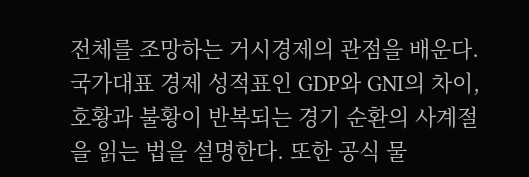전체를 조망하는 거시경제의 관점을 배운다. 국가대표 경제 성적표인 GDP와 GNI의 차이, 호황과 불황이 반복되는 경기 순환의 사계절을 읽는 법을 설명한다. 또한 공식 물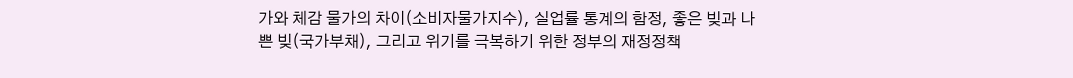가와 체감 물가의 차이(소비자물가지수), 실업률 통계의 함정, 좋은 빚과 나쁜 빚(국가부채), 그리고 위기를 극복하기 위한 정부의 재정정책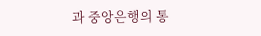과 중앙은행의 통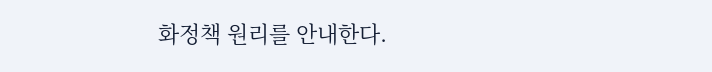화정책 원리를 안내한다.